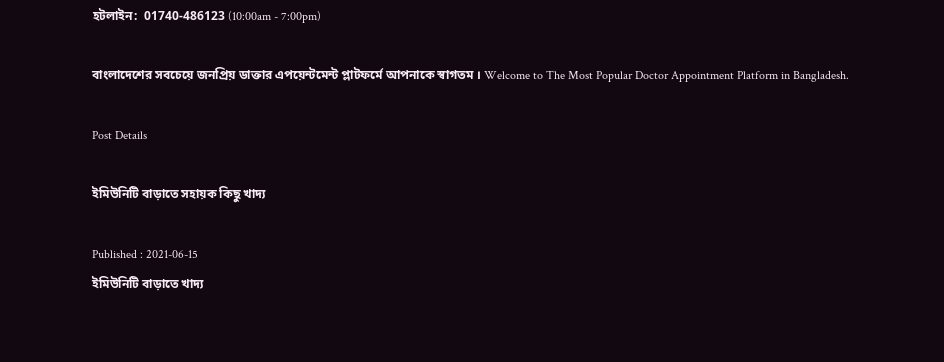হটলাইন:  01740-486123 (10:00am - 7:00pm)

বাংলাদেশের সবচেয়ে জনপ্রিয় ডাক্তার এপয়েন্টমেন্ট প্লাটফর্মে আপনাকে স্বাগতম । Welcome to The Most Popular Doctor Appointment Platform in Bangladesh.

Post Details

ইমিউনিটি বাড়াতে সহায়ক কিছু খাদ্য

Published : 2021-06-15
ইমিউনিটি বাড়াতে খাদ্য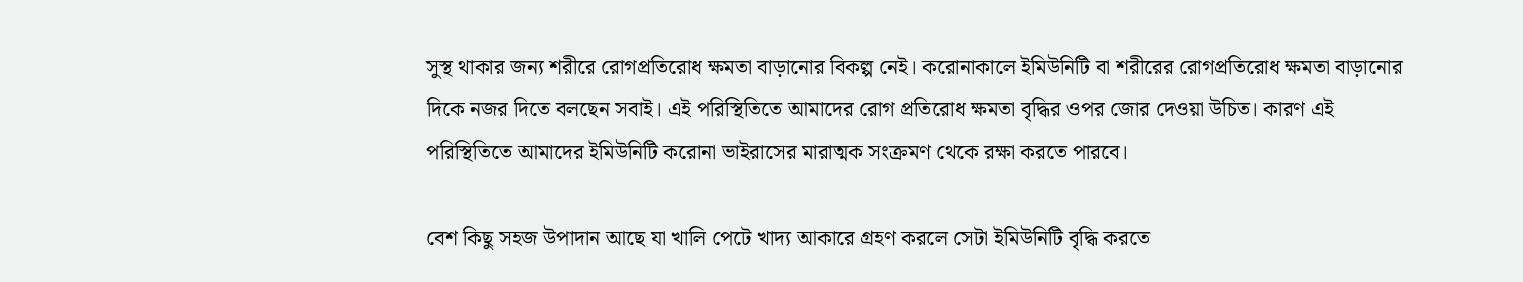সুস্থ থাকার জন্য শরীরে রোগপ্রতিরোধ ক্ষমতা বাড়ানোর বিকল্প নেই। করোনাকালে ইমিউনিটি বা শরীরের রোগপ্রতিরোধ ক্ষমতা বাড়ানোর দিকে নজর দিতে বলছেন সবাই। এই পরিস্থিতিতে আমাদের রোগ প্রতিরোধ ক্ষমতা বৃদ্ধির ওপর জোর দেওয়া উচিত। কারণ এই পরিস্থিতিতে আমাদের ইমিউনিটি করোনা ভাইরাসের মারাত্মক সংক্রমণ থেকে রক্ষা করতে পারবে।

বেশ কিছু সহজ উপাদান আছে যা খালি পেটে খাদ্য আকারে গ্রহণ করলে সেটা ইমিউনিটি বৃদ্ধি করতে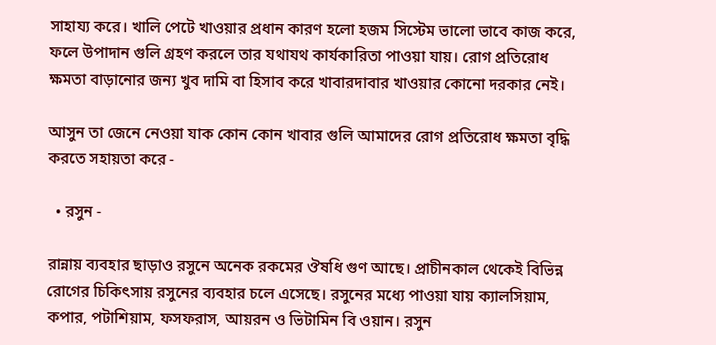সাহায্য করে। খালি পেটে খাওয়ার প্রধান কারণ হলো হজম সিস্টেম ভালো ভাবে কাজ করে, ফলে উপাদান গুলি গ্রহণ করলে তার যথাযথ কার্যকারিতা পাওয়া যায়। রোগ প্রতিরোধ ক্ষমতা বাড়ানোর জন্য খুব দামি বা হিসাব করে খাবারদাবার খাওয়ার কোনো দরকার নেই।

আসুন তা জেনে নেওয়া যাক কোন কোন খাবার গুলি আমাদের রোগ প্রতিরোধ ক্ষমতা বৃদ্ধি করতে সহায়তা করে -

  • রসুন -

রান্নায় ব্যবহার ছাড়াও রসুনে অনেক রকমের ঔষধি গুণ আছে। প্রাচীনকাল থেকেই বিভিন্ন রোগের চিকিৎসায় রসুনের ব্যবহার চলে এসেছে। রসুনের মধ্যে পাওয়া যায় ক্যালসিয়াম‚ কপার‚ পটাশিয়াম‚ ফসফরাস‚ আয়রন ও ভিটামিন বি ওয়ান। রসুন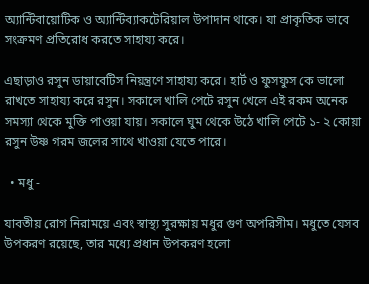অ্যান্টিবায়োটিক ও অ্যান্টিব্যাকটেরিয়াল উপাদান থাকে। যা প্রাকৃতিক ভাবে সংক্রমণ প্রতিরোধ করতে সাহায্য করে।

এছাড়াও রসুন ডায়াবেটিস নিয়ন্ত্রণে সাহায্য করে। হার্ট ও ফুসফুস কে ভালো রাখতে সাহায্য করে রসুন। সকালে খালি পেটে রসুন খেলে এই রকম অনেক সমস্যা থেকে মুক্তি পাওয়া যায়। সকালে ঘুম থেকে উঠে খালি পেটে ১- ২ কোয়া রসুন উষ্ণ গরম জলের সাথে খাওয়া যেতে পারে।

  • মধু -

যাবতীয় রোগ নিরাময়ে এবং স্বাস্থ্য সুরক্ষায় মধুর গুণ অপরিসীম। মধুতে যেসব উপকরণ রয়েছে, তার মধ্যে প্রধান উপকরণ হলো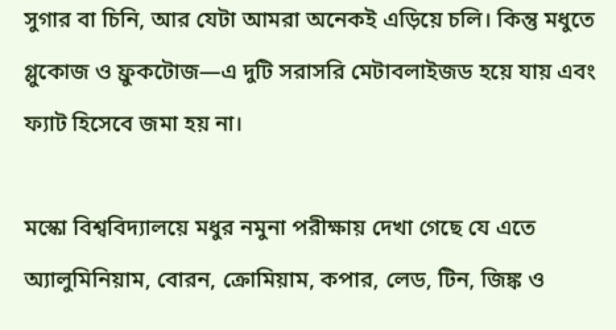সুগার বা চিনি, আর যেটা আমরা অনেকই এড়িয়ে চলি। কিন্তু মধুতে গ্লুকোজ ও ফ্রুকটোজ—এ দুটি সরাসরি মেটাবলাইজড হয়ে যায় এবং ফ্যাট হিসেবে জমা হয় না।

মস্কো বিশ্ববিদ্যালয়ে মধুর নমুনা পরীক্ষায় দেখা গেছে যে এতে অ্যালুমিনিয়াম, বোরন, ক্রোমিয়াম, কপার, লেড, টিন, জিঙ্ক ও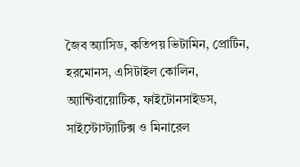জৈব অ্যাসিড, কতিপয় ভিটামিন, প্রোটিন, হরমোনস, এসিটাইল কোলিন, অ্যান্টিবায়োটিক, ফাইটোনসাইডস, সাইস্টোস্ট্যাটিক্স ও মিনারেল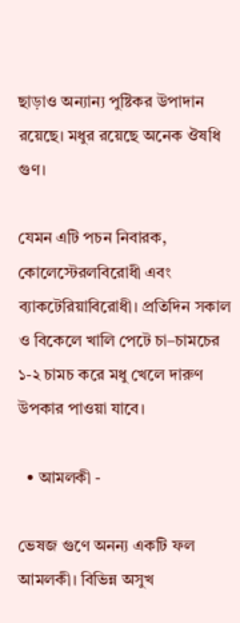ছাড়াও অন্যান্য পুষ্টিকর উপাদান রয়েছে। মধুর রয়েছে অনেক ঔষধি গুণ।

যেমন এটি পচন নিবারক, কোলেস্টেরলবিরোধী এবং ব্যাকটেরিয়াবিরোধী। প্রতিদিন সকাল ও বিকেলে খালি পেটে চা–চামচের ১-২ চামচ করে মধু খেলে দারুণ উপকার পাওয়া যাবে।

  • আমলকী -

ভেষজ গুণে অনন্য একটি ফল আমলকী। বিভিন্ন অসুখ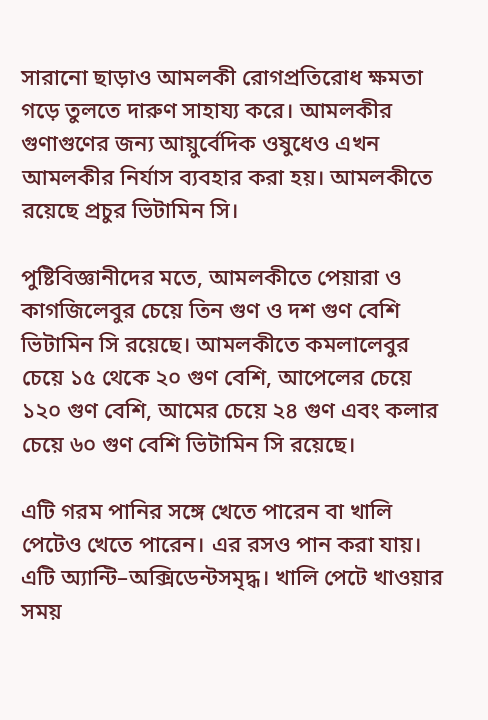সারানো ছাড়াও আমলকী রোগপ্রতিরোধ ক্ষমতা গড়ে তুলতে দারুণ সাহায্য করে। আমলকীর গুণাগুণের জন্য আয়ুর্বেদিক ওষুধেও এখন আমলকীর নির্যাস ব্যবহার করা হয়। আমলকীতে রয়েছে প্রচুর ভিটামিন সি।

পুষ্টিবিজ্ঞানীদের মতে, আমলকীতে পেয়ারা ও কাগজিলেবুর চেয়ে তিন গুণ ও দশ গুণ বেশি ভিটামিন সি রয়েছে। আমলকীতে কমলালেবুর চেয়ে ১৫ থেকে ২০ গুণ বেশি, আপেলের চেয়ে ১২০ গুণ বেশি, আমের চেয়ে ২৪ গুণ এবং কলার চেয়ে ৬০ গুণ বেশি ভিটামিন সি রয়েছে।

এটি গরম পানির সঙ্গে খেতে পারেন বা খালি পেটেও খেতে পারেন। এর রসও পান করা যায়। এটি অ্যান্টি–অক্সিডেন্টসমৃদ্ধ। খালি পেটে খাওয়ার সময়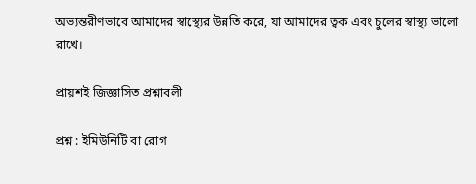অভ্যন্তরীণভাবে আমাদের স্বাস্থ্যের উন্নতি করে, যা আমাদের ত্বক এবং চুলের স্বাস্থ্য ভালো রাখে।

প্রায়শই জিজ্ঞাসিত প্রশ্নাবলী

প্রশ্ন : ইমিউনিটি বা রোগ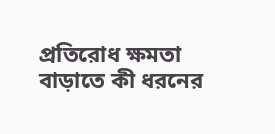প্রতিরোধ ক্ষমতা বাড়াতে কী ধরনের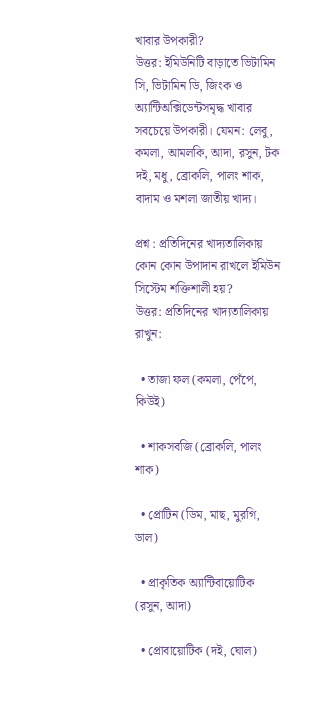খাবার উপকারী?
উত্তর: ইমিউনিটি বাড়াতে ভিটামিন সি, ভিটামিন ডি, জিংক ও অ্যান্টিঅক্সিডেন্টসমৃদ্ধ খাবার সবচেয়ে উপকারী। যেমন: লেবু, কমলা, আমলকি, আদা, রসুন, টক দই, মধু, ব্রোকলি, পালং শাক, বাদাম ও মশলা জাতীয় খাদ্য।

প্রশ্ন : প্রতিদিনের খাদ্যতালিকায় কোন কোন উপাদান রাখলে ইমিউন সিস্টেম শক্তিশালী হয়?
উত্তর: প্রতিদিনের খাদ্যতালিকায় রাখুন:

  • তাজা ফল (কমলা, পেঁপে, কিউই)

  • শাকসবজি (ব্রোকলি, পালং শাক)

  • প্রোটিন (ডিম, মাছ, মুরগি, ডাল)

  • প্রাকৃতিক অ্যান্টিবায়োটিক (রসুন, আদা)

  • প্রোবায়োটিক (দই, ঘোল)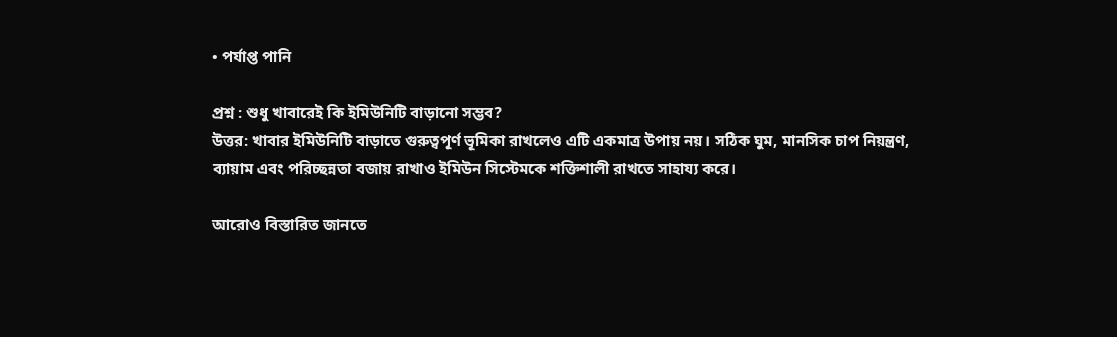• পর্যাপ্ত পানি

প্রশ্ন : শুধু খাবারেই কি ইমিউনিটি বাড়ানো সম্ভব?
উত্তর: খাবার ইমিউনিটি বাড়াতে গুরুত্বপূর্ণ ভূমিকা রাখলেও এটি একমাত্র উপায় নয়। সঠিক ঘুম, মানসিক চাপ নিয়ন্ত্রণ, ব্যায়াম এবং পরিচ্ছন্নতা বজায় রাখাও ইমিউন সিস্টেমকে শক্তিশালী রাখতে সাহায্য করে।

আরোও বিস্তারিত জানতে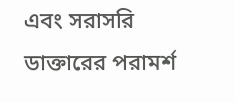এবং সরাসরি ডাক্তারের পরামর্শ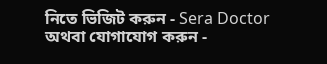নিতে ভিজিট করুন - Sera Doctor অথবা যোগাযোগ করুন -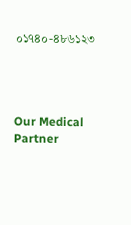০১৭৪০-৪৮৬১২৩




Our Medical Partner